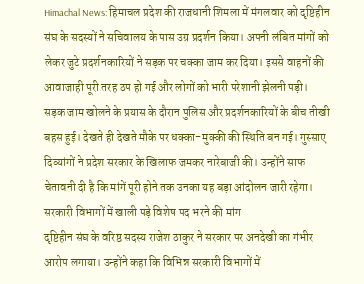Himachal News: हिमाचल प्रदेश की राजधानी शिमला में मंगलवार को दृष्टिहीन संघ के सदस्यों ने सचिवालय के पास उग्र प्रदर्शन किया। अपनी लंबित मांगों को लेकर जुटे प्रदर्शनकारियों ने सड़क पर चक्का जाम कर दिया। इससे वाहनों की आवाजाही पूरी तरह ठप हो गई और लोगों को भारी परेशानी झेलनी पड़ी।
सड़क जाम खोलने के प्रयास के दौरान पुलिस और प्रदर्शनकारियों के बीच तीखी बहस हुई। देखते ही देखते मौके पर धक्का-मुक्की की स्थिति बन गई। गुस्साए दिव्यांगों ने प्रदेश सरकार के खिलाफ जमकर नारेबाजी की। उन्होंने साफ चेतावनी दी है कि मांगें पूरी होने तक उनका यह बड़ा आंदोलन जारी रहेगा।
सरकारी विभागों में खाली पड़े विशेष पद भरने की मांग
दृष्टिहीन संघ के वरिष्ठ सदस्य राजेश ठाकुर ने सरकार पर अनदेखी का गंभीर आरोप लगाया। उन्होंने कहा कि विभिन्न सरकारी विभागों में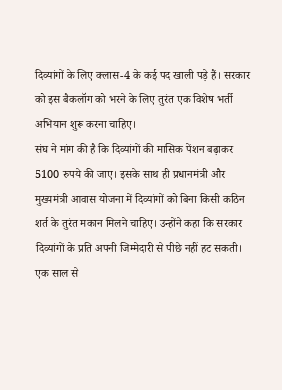दिव्यांगों के लिए क्लास-4 के कई पद खाली पड़े हैं। सरकार को इस बैकलॉग को भरने के लिए तुरंत एक विशेष भर्ती अभियान शुरू करना चाहिए।
संघ ने मांग की है कि दिव्यांगों की मासिक पेंशन बढ़ाकर 5100 रुपये की जाए। इसके साथ ही प्रधानमंत्री और मुख्यमंत्री आवास योजना में दिव्यांगों को बिना किसी कठिन शर्त के तुरंत मकान मिलने चाहिए। उन्होंने कहा कि सरकार दिव्यांगों के प्रति अपनी जिम्मेदारी से पीछे नहीं हट सकती।
एक साल से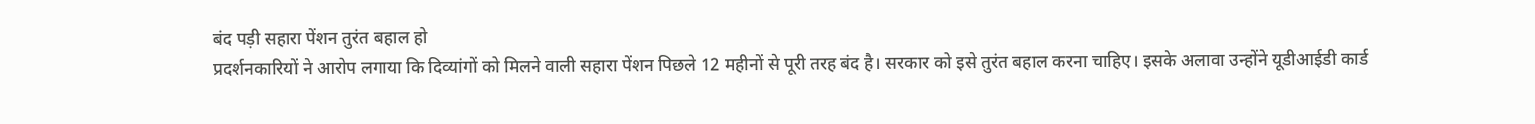बंद पड़ी सहारा पेंशन तुरंत बहाल हो
प्रदर्शनकारियों ने आरोप लगाया कि दिव्यांगों को मिलने वाली सहारा पेंशन पिछले 12 महीनों से पूरी तरह बंद है। सरकार को इसे तुरंत बहाल करना चाहिए। इसके अलावा उन्होंने यूडीआईडी कार्ड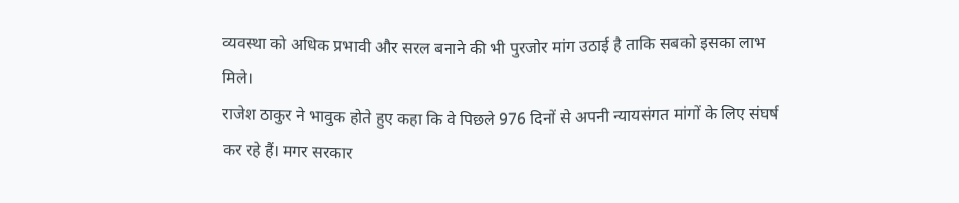व्यवस्था को अधिक प्रभावी और सरल बनाने की भी पुरजोर मांग उठाई है ताकि सबको इसका लाभ मिले।
राजेश ठाकुर ने भावुक होते हुए कहा कि वे पिछले 976 दिनों से अपनी न्यायसंगत मांगों के लिए संघर्ष कर रहे हैं। मगर सरकार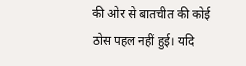की ओर से बातचीत की कोई ठोस पहल नहीं हुई। यदि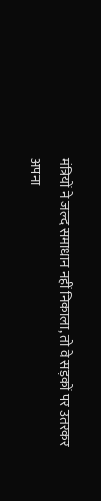मंत्रियों ने जल्द समाधान नहीं निकाला, तो वे सड़कों पर उतरकर अपना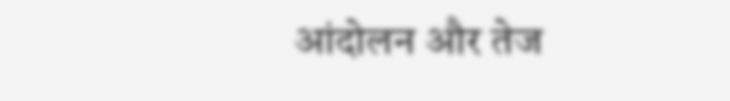आंदोलन और तेज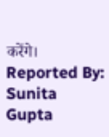करेंगे।
Reported By: Sunita Gupta